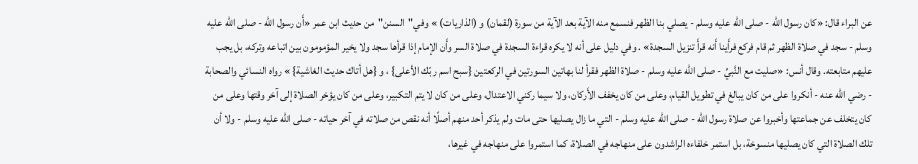عن البراء قال: «كان رسول الله - صلى الله عليه وسلم - يصلي بنا الظهر فنسمع منه الآية بعد الآية من سورة (لقمان) و (الذاريات) » وفي"السنن"من حديث ابن عمر «أَن رسول الله - صلى الله عليه وسلم - سجد في صلاة الظهر ثم قام فركع فرأَينا أَنه قرأَ تنزيل السجدة» . وفي دليل على أنه لا يكره قراءة السجدة في صلاة السر وأَن الإمام إذا قرأها سجد ولا يخير المؤمومون بين اتباعه وتركه، بل يجب عليهم متابعته. وقال أنس: «صليت مع النَّبيِّ - صلى الله عليه وسلم - صلاة الظهر فقرأ لنا بهاتين السورتين في الركعتين {سبح اسم ربّك الأعلى} ، و {هل أتاك حديث الغاشية} » رواه النسائي والصحابة - رضي الله عنه - أنكروا على من كان يبالغ في تطويل القيام، وعلى من كان يخفف الأَركان، ولا سيما ركني الاعتدال، وعلى من كان لا يتم التكبير، وعلى من كان يؤخر الصلاة إلى آخر وقتها وعلى من كان يتخلف عن جماعتها وأخبروا عن صلاة رسول الله - صلى الله عليه وسلم - التي ما زال يصليها حتى مات ولم يذكر أحد منهم أصلًا أنه نقص من صلاته في آخر حياته - صلى الله عليه وسلم - ولا أن تلك الصلاة التي كان يصليها منسوخة، بل استمر خلفاءه الراشدون على منهاجه في الصلاة، كما استمروا على منهاجه في غيرها،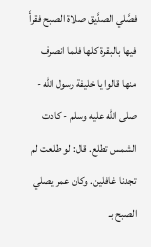فصَّلي الصدَّيق صلاة الصبح فقرأَ فيها بالبقرة كلها فلما انصرف منها قالوا يا خليفة رسول الله - صلى الله عليه وسلم - كادت الشمس تطلع. قال: لو طلعت لم تجدنا غافلين. وكان عمر يصلي الصبح بـ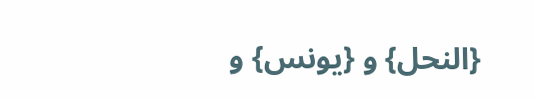{النحل} و {يونس} و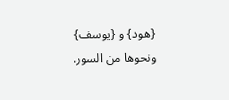{هود} و {يوسف} ونحوها من السور.